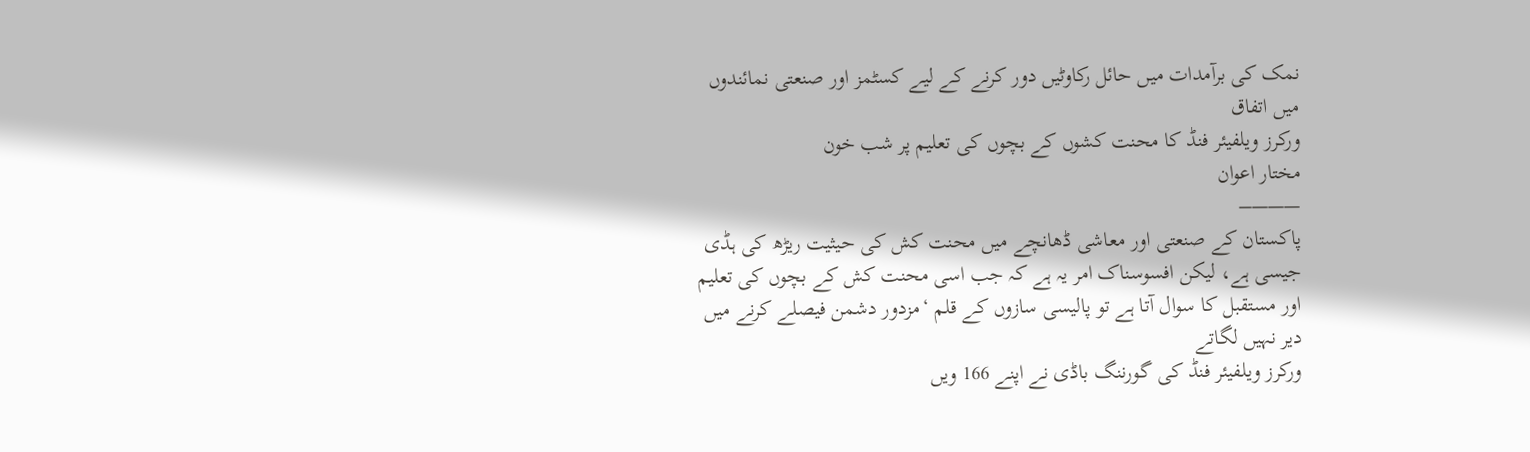نمک کی برآمدات میں حائل رکاوٹیں دور کرنے کے لیے کسٹمز اور صنعتی نمائندوں میں اتفاق
ورکرز ویلفیئر فنڈ کا محنت کشوں کے بچوں کی تعلیم پر شب خون
مختار اعوان
———–
پاکستان کے صنعتی اور معاشی ڈھانچے میں محنت کش کی حیثیت ریڑھ کی ہڈی جیسی ہے، لیکن افسوسناک امر یہ ہے کہ جب اسی محنت کش کے بچوں کی تعلیم اور مستقبل کا سوال آتا ہے تو پالیسی سازوں کے قلم ‘مزدور دشمن فیصلے کرنے میں دیر نہیں لگاتے
ورکرز ویلفیئر فنڈ کی گورننگ باڈی نے اپنے 166 ویں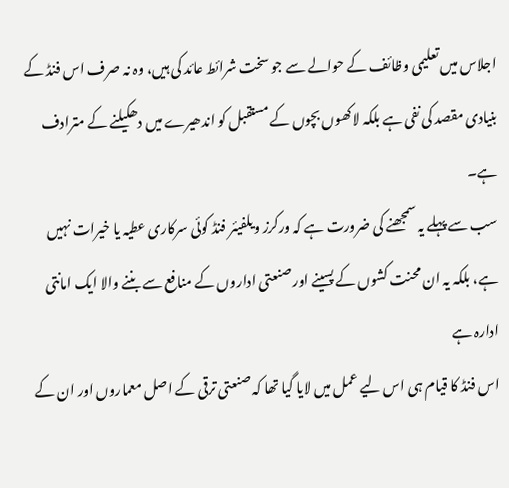اجلاس میں تعلیمی وظائف کے حوالے سے جو سخت شرائط عائد کی ہیں، وہ نہ صرف اس فنڈ کے بنیادی مقصد کی نفی ہے بلکہ لاکھوں بچوں کے مستقبل کو اندھیرے میں دھکیلنے کے مترادف ہے۔
سب سے پہلے یہ سمجھنے کی ضرورت ہے کہ ورکرز ویلفیئر فنڈ کوئی سرکاری عطیہ یا خیرات نہیں ہے، بلکہ یہ ان محنت کشوں کے پسینے اور صنعتی اداروں کے منافع سے بننے والا ایک امانتی ادارہ ہے
اس فنڈ کا قیام ہی اس لیے عمل میں لایا گیا تھا کہ صنعتی ترقی کے اصل معماروں اور ان کے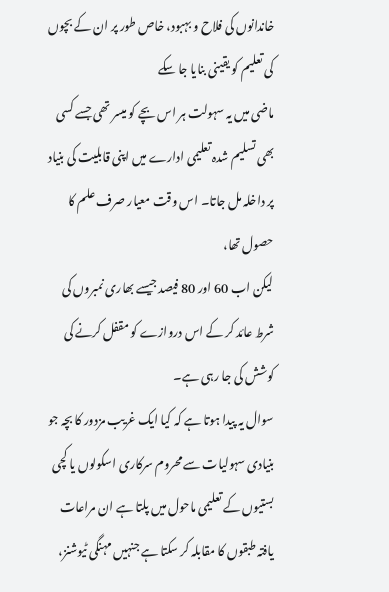خاندانوں کی فلاح و بہبود، خاص طور پر ان کے بچوں کی تعلیم کو یقینی بنایا جا سکے
ماضی میں یہ سہولت ہر اس بچے کو میسر تھی جسے کسی بھی تسلیم شدہ تعلیمی ادارے میں اپنی قابلیت کی بنیاد پر داخلہ مل جاتا۔ اس وقت معیار صرف علم کا حصول تھا،
لیکن اب 60 اور 80 فیصد جیسے بھاری نمبروں کی شرط عائد کر کے اس دروازے کو مقفل کرنے کی کوشش کی جا رہی ہے۔
سوال یہ پیدا ہوتا ہے کہ کیا ایک غریب مزدور کا بچہ جو بنیادی سہولیات سے محروم سرکاری اسکولوں یا کچی بستیوں کے تعلیمی ماحول میں پلتا ہے ان مراعات یافتہ طبقوں کا مقابلہ کر سکتا ہے جنہیں مہنگی ٹیوشنز،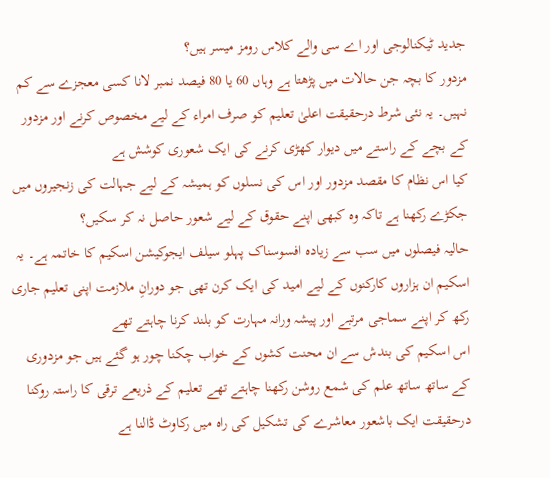جدید ٹیکنالوجی اور اے سی والے کلاس رومز میسر ہیں؟
مزدور کا بچہ جن حالات میں پڑھتا ہے وہاں 60 یا 80 فیصد نمبر لانا کسی معجزے سے کم نہیں۔ یہ نئی شرط درحقیقت اعلیٰ تعلیم کو صرف امراء کے لیے مخصوص کرنے اور مزدور کے بچے کے راستے میں دیوار کھڑی کرنے کی ایک شعوری کوشش ہے
کیا اس نظام کا مقصد مزدور اور اس کی نسلوں کو ہمیشہ کے لیے جہالت کی زنجیروں میں جکڑے رکھنا ہے تاکہ وہ کبھی اپنے حقوق کے لیے شعور حاصل نہ کر سکیں؟
حالیہ فیصلوں میں سب سے زیادہ افسوسناک پہلو سیلف ایجوکیشن اسکیم کا خاتمہ ہے۔ یہ اسکیم ان ہزاروں کارکنوں کے لیے امید کی ایک کرن تھی جو دورانِ ملازمت اپنی تعلیم جاری رکھ کر اپنے سماجی مرتبے اور پیشہ ورانہ مہارت کو بلند کرنا چاہتے تھے
اس اسکیم کی بندش سے ان محنت کشوں کے خواب چکنا چور ہو گئے ہیں جو مزدوری کے ساتھ ساتھ علم کی شمع روشن رکھنا چاہتے تھے تعلیم کے ذریعے ترقی کا راستہ روکنا درحقیقت ایک باشعور معاشرے کی تشکیل کی راہ میں رکاوٹ ڈالنا ہے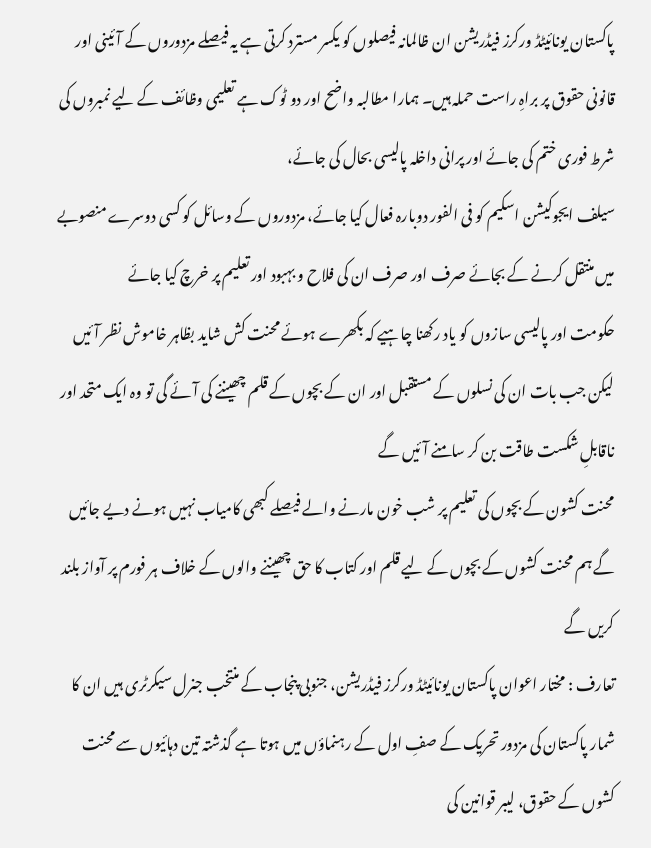پاکستان یونائیٹڈ ورکرز فیڈریشن ان ظالمانہ فیصلوں کو یکسر مسترد کرتی ہے یہ فیصلے مزدوروں کے آئینی اور قانونی حقوق پر براہِ راست حملہ ہیں۔ ہمارا مطالبہ واضح اور دو ٹوک ہے تعلیمی وظائف کے لیے نمبروں کی شرط فوری ختم کی جائے اور پرانی داخلہ پالیسی بحال کی جائے،
سیلف ایجوکیشن اسکیم کو فی الفور دوبارہ فعال کیا جائے، مزدوروں کے وسائل کو کسی دوسرے منصوبے میں منتقل کرنے کے بجائے صرف اور صرف ان کی فلاح و بہبود اور تعلیم پر خرچ کیا جائے
حکومت اور پالیسی سازوں کو یاد رکھنا چاہیے کہ بکھرے ہوئے محنت کش شاید بظاہر خاموش نظر آئیں لیکن جب بات ان کی نسلوں کے مستقبل اور ان کے بچوں کے قلم چھیننے کی آئے گی تو وہ ایک متحد اور ناقابلِ شکست طاقت بن کر سامنے آئیں گے
محنت کشون کے بچوں کی تعلیم پر شب خون مارنے والے فیصلے کبھی کامیاب نہیں ہونے دیے جائیں گے ہم محنت کشوں کے بچوں کے لیے قلم اور کتاب کا حق چھیننے والوں کے خلاف ہر فورم پر آواز بلند کریں گے
تعارف : مختار اعوان پاکستان یونائیٹڈ ورکرز فیڈریشن، جنوبی پنجاب کے منتخب جنرل سیکرٹری ہیں ان کا شمار پاکستان کی مزدور تحریک کے صفِ اول کے رہنماؤں میں ہوتا ہے گذشتہ تین دہائیوں سے محنت کشوں کے حقوق، لیبر قوانین کی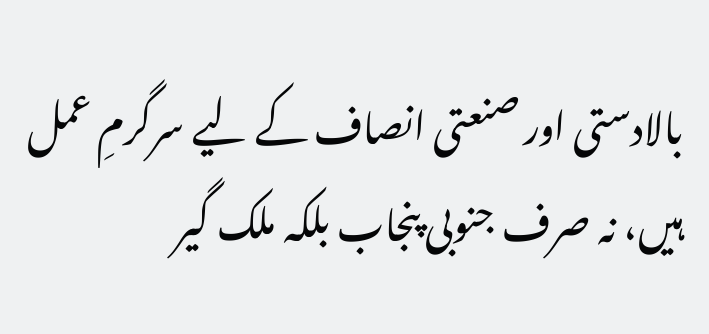بالادستی اور صنعتی انصاف کے لیے سرگرمِ عمل ہیں، نہ صرف جنوبی پنجاب بلکہ ملک گیر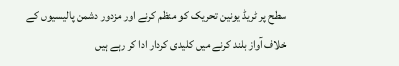سطح پر ٹریڈ یونین تحریک کو منظم کرنے اور مزدور دشمن پالیسیوں کے خلاف آواز بلند کرنے میں کلیدی کردار ادا کر رہے ہیں